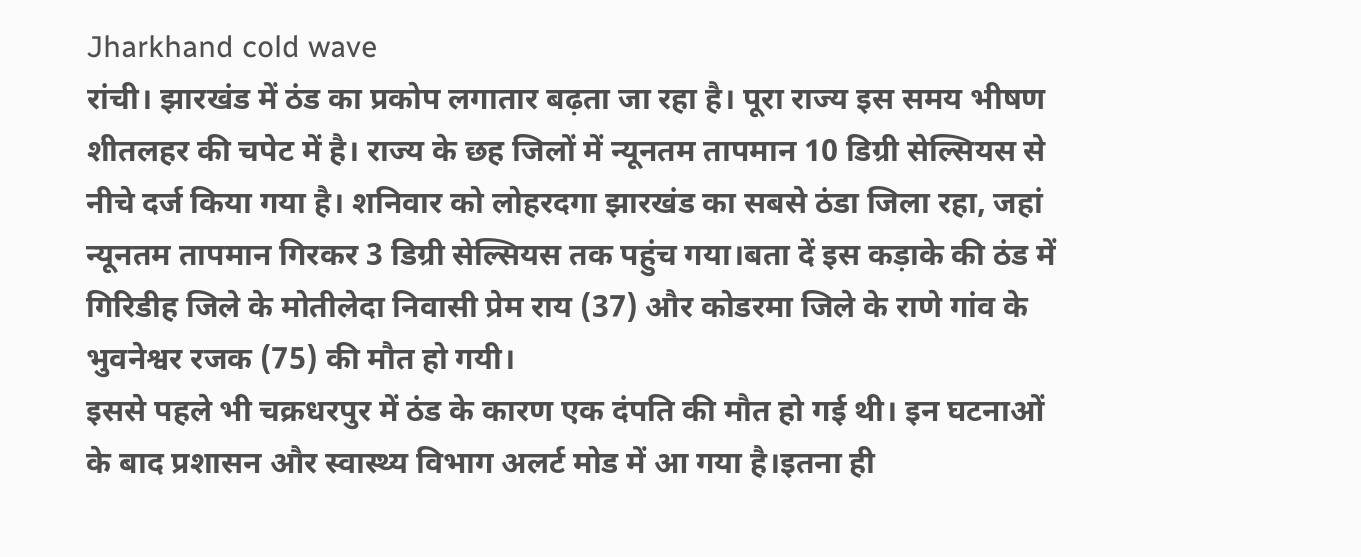Jharkhand cold wave
रांची। झारखंड में ठंड का प्रकोप लगातार बढ़ता जा रहा है। पूरा राज्य इस समय भीषण शीतलहर की चपेट में है। राज्य के छह जिलों में न्यूनतम तापमान 10 डिग्री सेल्सियस से नीचे दर्ज किया गया है। शनिवार को लोहरदगा झारखंड का सबसे ठंडा जिला रहा, जहां न्यूनतम तापमान गिरकर 3 डिग्री सेल्सियस तक पहुंच गया।बता दें इस कड़ाके की ठंड में गिरिडीह जिले के मोतीलेदा निवासी प्रेम राय (37) और कोडरमा जिले के राणे गांव के भुवनेश्वर रजक (75) की मौत हो गयी।
इससे पहले भी चक्रधरपुर में ठंड के कारण एक दंपति की मौत हो गई थी। इन घटनाओं के बाद प्रशासन और स्वास्थ्य विभाग अलर्ट मोड में आ गया है।इतना ही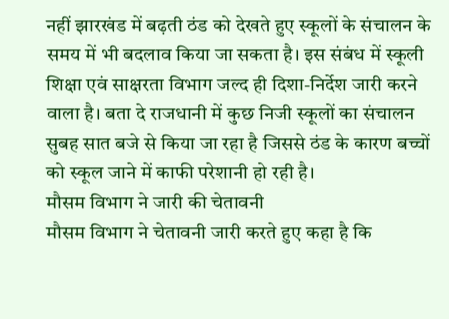नहीं झारखंड में बढ़ती ठंड को देखते हुए स्कूलों के संचालन के समय में भी बदलाव किया जा सकता है। इस संबंध में स्कूली शिक्षा एवं साक्षरता विभाग जल्द ही दिशा-निर्देश जारी करने वाला है। बता दे राजधानी में कुछ निजी स्कूलों का संचालन सुबह सात बजे से किया जा रहा है जिससे ठंड के कारण बच्चों को स्कूल जाने में काफी परेशानी हो रही है।
मौसम विभाग ने जारी की चेतावनी
मौसम विभाग ने चेतावनी जारी करते हुए कहा है कि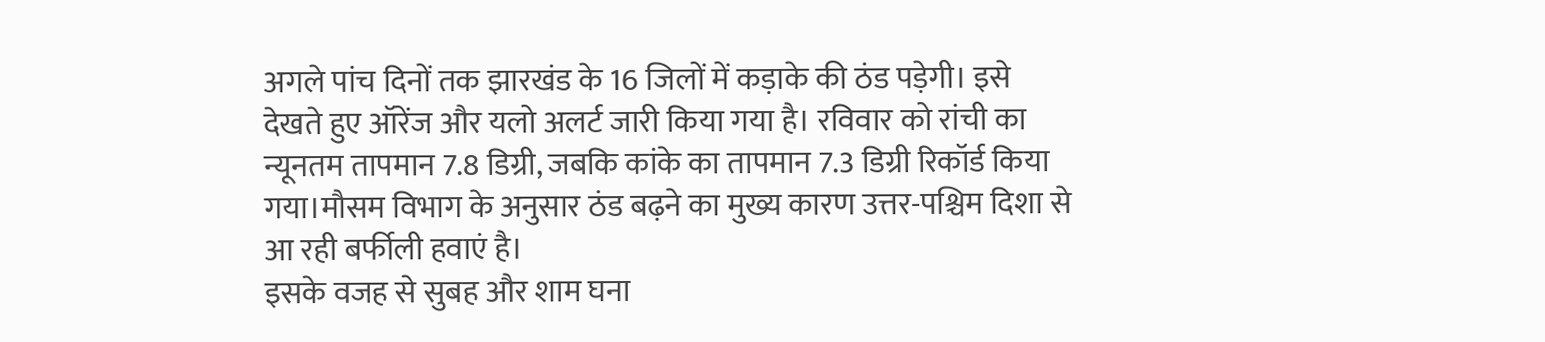अगले पांच दिनों तक झारखंड के 16 जिलों में कड़ाके की ठंड पड़ेगी। इसे देखते हुए ऑरेंज और यलो अलर्ट जारी किया गया है। रविवार को रांची का न्यूनतम तापमान 7.8 डिग्री, जबकि कांके का तापमान 7.3 डिग्री रिकॉर्ड किया गया।मौसम विभाग के अनुसार ठंड बढ़ने का मुख्य कारण उत्तर-पश्चिम दिशा से आ रही बर्फीली हवाएं है।
इसके वजह से सुबह और शाम घना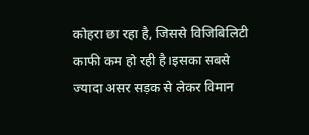कोहरा छा रहा है, जिससे विजिबिलिटी काफी कम हो रही है।इसका सबसे ज्यादा असर सड़क से लेकर विमान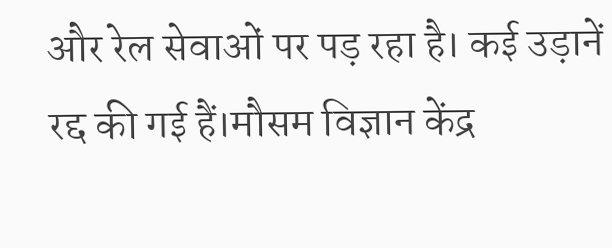और रेल सेवाओं पर पड़ रहा है। कई उड़ानें रद्द की गई हैं।मौसम विज्ञान केंद्र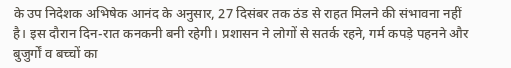के उप निदेशक अभिषेक आनंद के अनुसार, 27 दिसंबर तक ठंड से राहत मिलने की संभावना नहीं है। इस दौरान दिन-रात कनकनी बनी रहेगी। प्रशासन ने लोगों से सतर्क रहने, गर्म कपड़े पहनने और बुजुर्गों व बच्चों का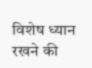विशेष ध्यान रखने की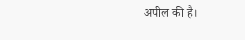अपील की है।